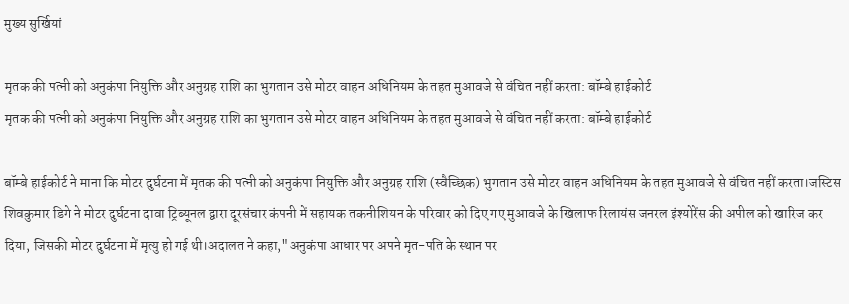मुख्य सुर्खियां

मृतक की पत्नी को अनुकंपा नियुक्ति और अनुग्रह राशि का भुगतान उसे मोटर वाहन अधिनियम के तहत मुआवजे से वंचित नहीं करता: बॉम्बे हाईकोर्ट
मृतक की पत्नी को अनुकंपा नियुक्ति और अनुग्रह राशि का भुगतान उसे मोटर वाहन अधिनियम के तहत मुआवजे से वंचित नहीं करता: बॉम्बे हाईकोर्ट

बॉम्बे हाईकोर्ट ने माना कि मोटर दुर्घटना में मृतक की पत्नी को अनुकंपा नियुक्ति और अनुग्रह राशि (स्वैच्छिक) भुगतान उसे मोटर वाहन अधिनियम के तहत मुआवजे से वंचित नहीं करता।जस्टिस शिवकुमार डिगे ने मोटर दुर्घटना दावा ट्रिब्यूनल द्वारा दूरसंचार कंपनी में सहायक तकनीशियन के परिवार को दिए गए मुआवजे के खिलाफ रिलायंस जनरल इंश्योरेंस की अपील को खारिज कर दिया, जिसकी मोटर दुर्घटना में मृत्यु हो गई थी।अदालत ने कहा,"अनुकंपा आधार पर अपने मृत-पति के स्थान पर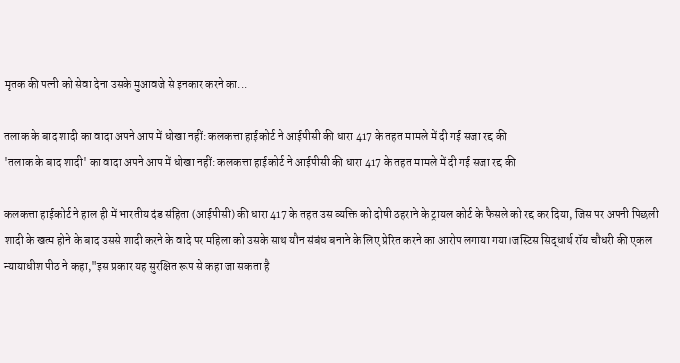मृतक की पत्नी को सेवा देना उसके मुआवजे से इनकार करने का...

तलाक के बाद शादी का वादा अपने आप में धोखा नहीं: कलकत्ता हाईकोर्ट ने आईपीसी की धारा 417 के तहत मामले में दी गई सजा रद्द की
'तलाक के बाद शादी' का वादा अपने आप में धोखा नहीं: कलकत्ता हाईकोर्ट ने आईपीसी की धारा 417 के तहत मामले में दी गई सजा रद्द की

कलकत्ता हाईकोर्ट ने हाल ही में भारतीय दंड संहिता (आईपीसी) की धारा 417 के तहत उस व्यक्ति को दोषी ठहराने के ट्रायल कोर्ट के फैसले को रद्द कर दिया, जिस पर अपनी पिछली शादी के खत्म होने के बाद उससे शादी करने के वादे पर महिला को उसके साथ यौन संबंध बनाने के लिए प्रेरित करने का आरोप लगाया गया।जस्टिस सिद्धार्थ रॉय चौधरी की एकल न्यायाधीश पीठ ने कहा,"इस प्रकार यह सुरक्षित रूप से कहा जा सकता है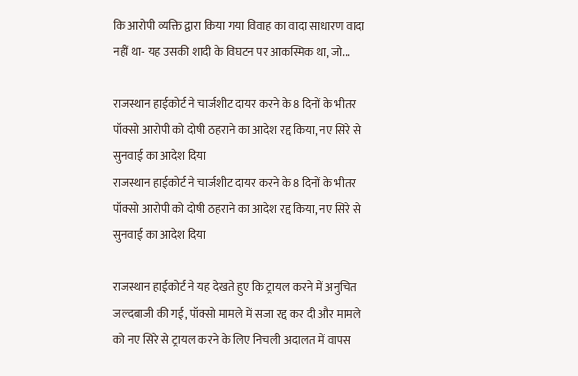कि आरोपी व्यक्ति द्वारा किया गया विवाह का वादा साधारण वादा नहीं था- यह उसकी शादी के विघटन पर आकस्मिक था, जो...

राजस्थान हाईकोर्ट ने चार्जशीट दायर करने के 8 दिनों के भीतर पॉक्सो आरोपी को दोषी ठहराने का आदेश रद्द किया, नए सिरे से सुनवाई का आदेश दिया
राजस्थान हाईकोर्ट ने चार्जशीट दायर करने के 8 दिनों के भीतर पॉक्सो आरोपी को दोषी ठहराने का आदेश रद्द किया, नए सिरे से सुनवाई का आदेश दिया

राजस्थान हाईकोर्ट ने यह देखते हुए कि ट्रायल करने में अनुचित जल्दबाजी की गई, पॉक्सो मामले में सजा रद्द कर दी और मामले को नए सिरे से ट्रायल करने के लिए निचली अदालत में वापस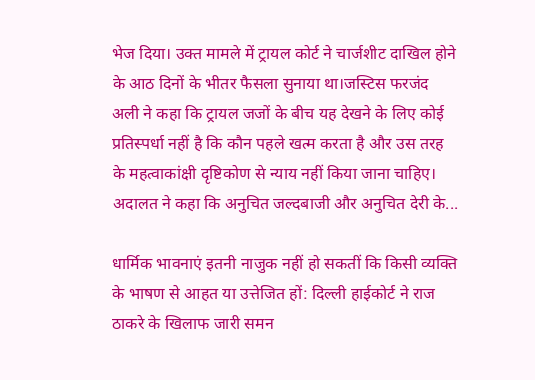भेज दिया। उक्त मामले में ट्रायल कोर्ट ने चार्जशीट दाखिल होने के आठ दिनों के भीतर फैसला सुनाया था।जस्टिस फरजंद अली ने कहा कि ट्रायल जजों के बीच यह देखने के लिए कोई प्रतिस्पर्धा नहीं है कि कौन पहले खत्म करता है और उस तरह के महत्वाकांक्षी दृष्टिकोण से न्याय नहीं किया जाना चाहिए। अदालत ने कहा कि अनुचित जल्दबाजी और अनुचित देरी के...

धार्मिक भावनाएं इतनी नाजुक नहीं हो सकतीं कि किसी व्यक्ति के भाषण से आहत या उत्तेजित हों: दिल्ली हाईकोर्ट ने राज ठाकरे के खिलाफ जारी समन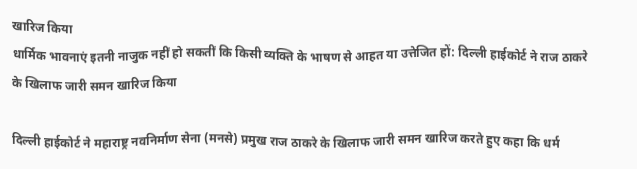खारिज किया
धार्मिक भावनाएं इतनी नाजुक नहीं हो सकतीं कि किसी व्यक्ति के भाषण से आहत या उत्तेजित हों: दिल्ली हाईकोर्ट ने राज ठाकरे के खिलाफ जारी समन खारिज किया

दिल्ली हाईकोर्ट ने महाराष्ट्र नवनिर्माण सेना (मनसे) प्रमुख राज ठाकरे के खिलाफ जारी समन खारिज करते हुए कहा कि धर्म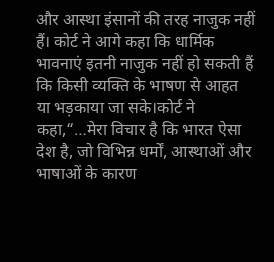और आस्था इंसानों की तरह नाजुक नहीं हैं। कोर्ट ने आगे कहा कि धार्मिक भावनाएं इतनी नाजुक नहीं हो सकती हैं कि किसी व्यक्ति के भाषण से आहत या भड़काया जा सके।कोर्ट ने कहा,“…मेरा विचार है कि भारत ऐसा देश है, जो विभिन्न धर्मों, आस्थाओं और भाषाओं के कारण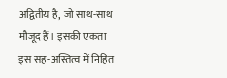अद्वितीय है, जो साथ-साथ मौजूद हैं। इसकी एकता इस सह-अस्तित्व में निहित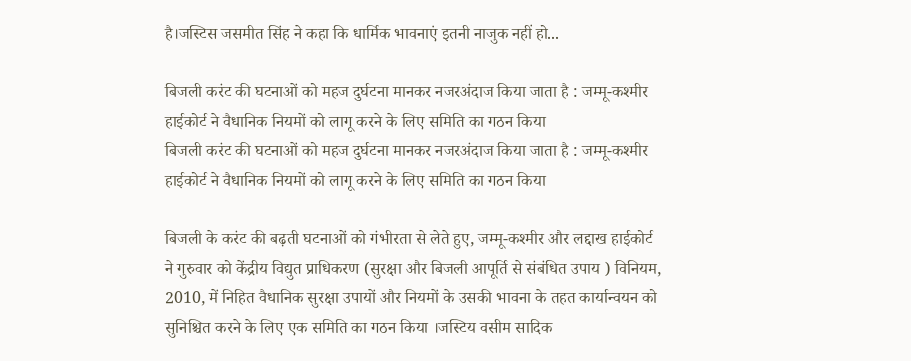है।जस्टिस जसमीत सिंह ने कहा कि धार्मिक भावनाएं इतनी नाजुक नहीं हो...

बिजली करंट की घटनाओं को महज दुर्घटना मानकर नजरअंदाज किया जाता है : जम्मू-कश्मीर हाईकोर्ट ने वैधानिक नियमों को लागू करने के लिए समिति का गठन किया
बिजली करंट की घटनाओं को महज दुर्घटना मानकर नजरअंदाज किया जाता है : जम्मू-कश्मीर हाईकोर्ट ने वैधानिक नियमों को लागू करने के लिए समिति का गठन किया

बिजली के करंट की बढ़ती घटनाओं को गंभीरता से लेते हुए, जम्मू-कश्मीर और लद्दाख हाईकोर्ट ने गुरुवार को केंद्रीय विद्युत प्राधिकरण (सुरक्षा और बिजली आपूर्ति से संबंधित उपाय ) विनियम, 2010, में निहित वैधानिक सुरक्षा उपायों और नियमों के उसकी भावना के तहत कार्यान्वयन को सुनिश्चित करने के लिए एक समिति का गठन किया ।जस्टिय वसीम सादिक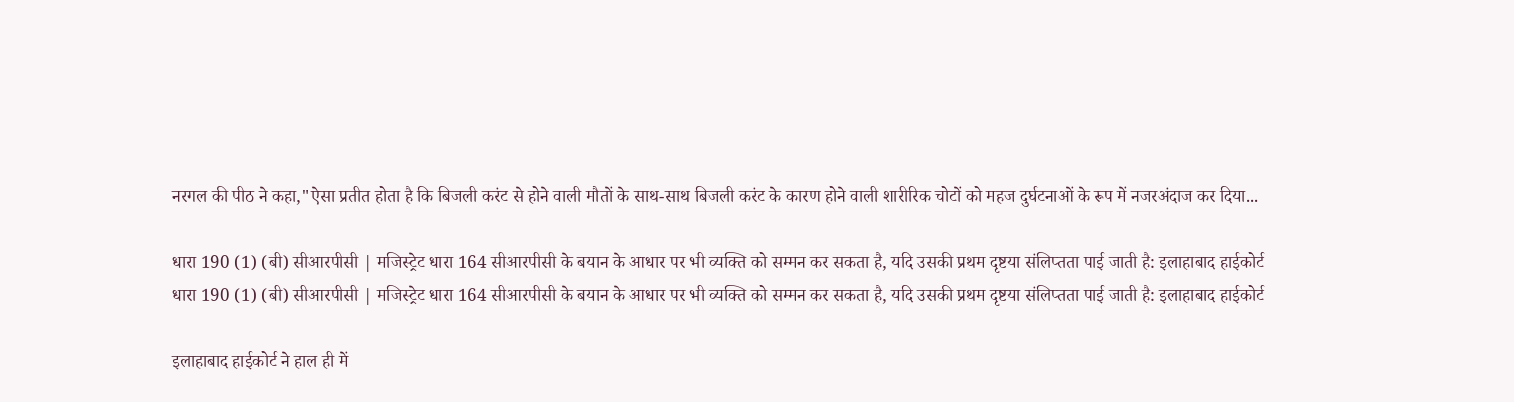नरगल की पीठ ने कहा,"ऐसा प्रतीत होता है कि बिजली करंट से होने वाली मौतों के साथ-साथ बिजली करंट के कारण होने वाली शारीरिक चोटों को महज दुर्घटनाओं के रूप में नजरअंदाज कर दिया...

धारा 190 (1) (बी) सीआरपीसी | मजिस्ट्रेट धारा 164 सीआरपीसी के बयान के आधार पर भी व्यक्ति को सम्मन कर सकता है, यदि उसकी प्रथम दृष्टया संलिप्तता पाई जाती है: इलाहाबाद हाईकोर्ट
धारा 190 (1) (बी) सीआरपीसी | मजिस्ट्रेट धारा 164 सीआरपीसी के बयान के आधार पर भी व्यक्ति को सम्मन कर सकता है, यदि उसकी प्रथम दृष्टया संलिप्तता पाई जाती है: इलाहाबाद हाईकोर्ट

इलाहाबाद हाईकोर्ट ने हाल ही में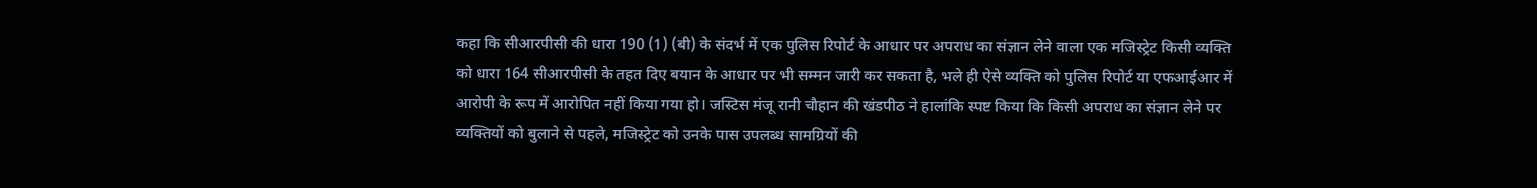क‌हा कि सीआरपीसी की धारा 190 (1) (बी) के संदर्भ में एक पुलिस रिपोर्ट के आधार पर अपराध का संज्ञान लेने वाला एक मजिस्ट्रेट किसी व्यक्ति को धारा 164 सीआरपीसी के तहत दिए बयान के आधार पर भी सम्मन जारी कर सकता है, भले ही ऐसे व्यक्ति को पुलिस रिपोर्ट या एफआईआर में आरोपी के रूप में आरोपित नहीं किया गया हो। जस्टिस मंजू रानी चौहान की खंडपीठ ने हालांकि स्पष्ट किया कि किसी अपराध का संज्ञान लेने पर व्यक्तियों को बुलाने से पहले, मजिस्ट्रेट को उनके पास उपलब्ध सामग्रियों की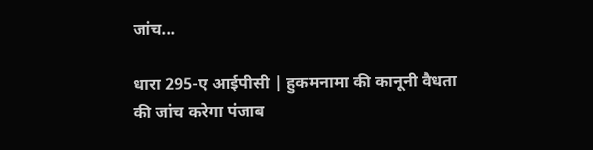जांच...

धारा 295-ए आईपीसी | हुकमनामा की कानूनी वैधता की जांच करेगा पंजाब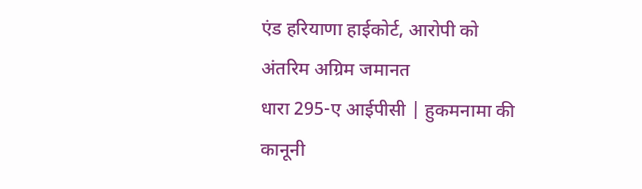एंड हरियाणा हाईकोर्ट, आरोपी को अंतरिम अग्रिम जमानत
धारा 295-ए आईपीसी | हुकमनामा की कानूनी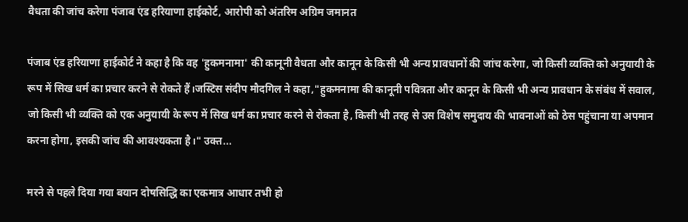वैधता की जांच करेगा पंजाब एंड हरियाणा हाईकोर्ट, आरोपी को अंतरिम अग्रिम जमानत

पंजाब एंड हरियाणा हाईकोर्ट ने कहा है कि वह 'हुकमनामा' की कानूनी वैधता और कानून के किसी भी अन्य प्रावधानों की जांच करेगा, जो किसी व्यक्ति को अनुयायी के रूप में सिख धर्म का प्रचार करने से रोकते हैं।जस्टिस संदीप मौदगिल ने कहा,"हुकमनामा की कानूनी पवित्रता और कानून के किसी भी अन्य प्रावधान के संबंध में सवाल, जो किसी भी व्यक्ति को एक अनुयायी के रूप में सिख धर्म का प्रचार करने से रोकता है, किसी भी तरह से उस विशेष समुदाय की भावनाओं को ठेस पहुंचाना या अपमान करना होगा, इसकी जांच की आवश्यकता है।" उक्त...

मरने से पहले दिया गया बयान दोषसिद्धि का एकमात्र आधार तभी हो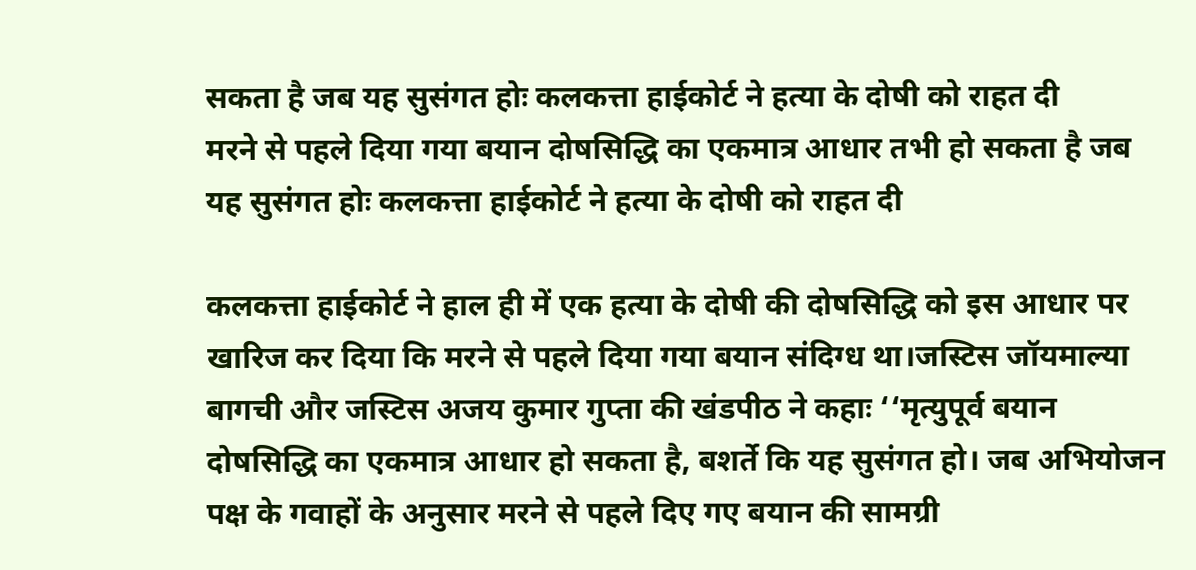सकता है जब यह सुसंगत होः कलकत्ता हाईकोर्ट ने हत्या के दोषी को राहत दी
मरने से पहले दिया गया बयान दोषसिद्धि का एकमात्र आधार तभी हो सकता है जब यह सुसंगत होः कलकत्ता हाईकोर्ट ने हत्या के दोषी को राहत दी

कलकत्ता हाईकोर्ट ने हाल ही में एक हत्या के दोषी की दोषसिद्धि को इस आधार पर खारिज कर दिया कि मरने से पहले दिया गया बयान संदिग्ध था।जस्टिस जॉयमाल्या बागची और जस्टिस अजय कुमार गुप्ता की खंडपीठ ने कहाः ‘‘मृत्युपूर्व बयान दोषसिद्धि का एकमात्र आधार हो सकता है, बशर्ते कि यह सुसंगत हो। जब अभियोजन पक्ष के गवाहों के अनुसार मरने से पहले दिए गए बयान की सामग्री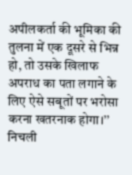अपीलकर्ता की भूमिका की तुलना में एक दूसरे से भिन्न हो, तो उसके खिलाफ अपराध का पता लगाने के लिए ऐसे सबूतों पर भरोसा करना खतरनाक होगा।’’ निचली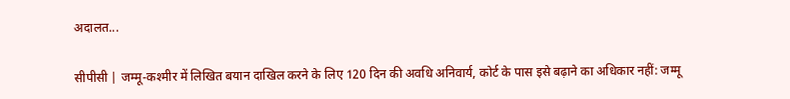अदालत...

सीपीसी | जम्मू-कश्मीर में लिखित बयान दाखिल करने के लिए 120 दिन की अवधि अनिवार्य, कोर्ट के पास इसे बढ़ाने का अधिकार नहीं: जम्मू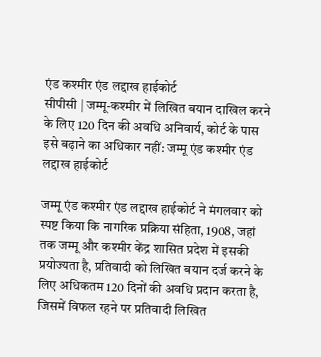एंड कश्मीर एंड लद्दाख हाईकोर्ट
सीपीसी | जम्मू-कश्मीर में लिखित बयान दाखिल करने के लिए 120 दिन की अवधि अनिवार्य, कोर्ट के पास इसे बढ़ाने का अधिकार नहीं: जम्मू एंड कश्मीर एंड लद्दाख हाईकोर्ट

जम्मू एंड कश्मीर एंड लद्दाख हाईकोर्ट ने मंगलवार को स्पष्ट किया कि नागरिक प्रक्रिया संहिता, 1908, जहां तक जम्मू और कश्मीर केंद्र शासित प्रदेश में इसकी प्रयोज्यता है, प्रतिवादी को लिखित बयान दर्ज करने के लिए अधिकतम 120 दिनों की अवधि प्रदान करता है, जिसमें विफल रहने पर प्रतिवादी लिखित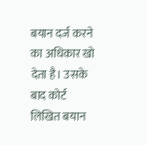बयान दर्ज करने का अधिकार खो देता है। उसके बाद कोर्ट लिखित बयान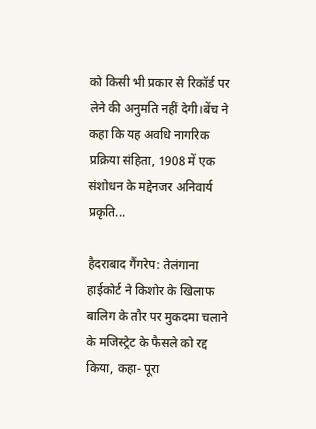को किसी भी प्रकार से रिकॉर्ड पर लेने की अनुमति नहीं देगी।बेंच ने कहा कि यह अवधि नागरिक प्रक्रिया संहिता, 1908 में एक संशोधन के मद्देनजर अनिवार्य प्रकृति...

हैदराबाद गैंगरेप: तेलंगाना हाईकोर्ट ने किशोर के खिलाफ बालिग के तौर पर मुकदमा चलाने के मजिस्ट्रेट के फैसले को रद्द किया, कहा- पूरा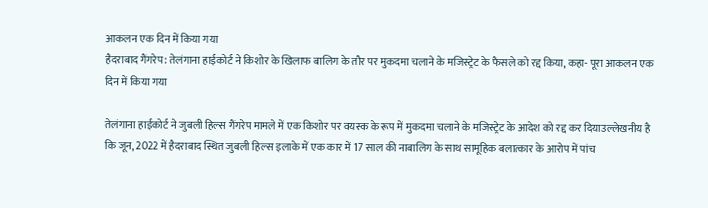आकलन एक दिन में किया गया
हैदराबाद गैंगरेप: तेलंगाना हाईकोर्ट ने किशोर के खिलाफ बालिग के तौर पर मुकदमा चलाने के मजिस्ट्रेट के फैसले को रद्द किया, कहा- पूरा आकलन एक दिन में किया गया

तेलंगाना हाईकोर्ट ने जुबली हिल्स गैंगरेप मामले में एक किशोर पर वयस्क के रूप में मुकदमा चलाने के मजिस्ट्रेट के आदेश को रद्द कर दियाउल्लेखनीय है कि जून, 2022 में हैदराबाद स्थित जुबली हिल्स इलाके में एक कार में 17 साल की नाबालिग के साथ सामूहिक बलात्कार के आरोप में पांच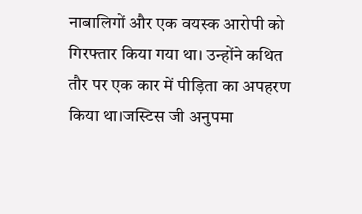नाबालिगों और एक वयस्क आरोपी को गिरफ्तार किया गया था। उन्होंने कथित तौर पर एक कार में पीड़िता का अपहरण किया था।जस्टिस जी अनुपमा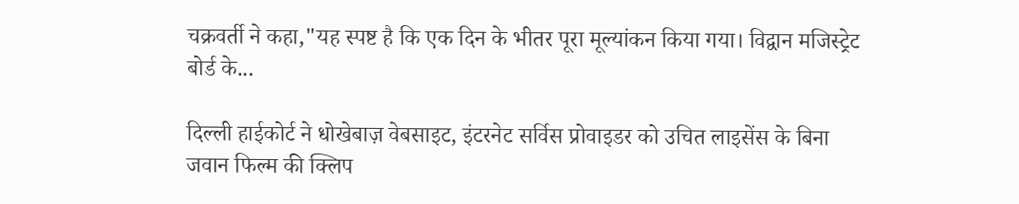चक्रवर्ती ने कहा,"यह स्पष्ट है कि एक दिन के भीतर पूरा मूल्यांकन किया गया। विद्वान मजिस्ट्रेट बोर्ड के...

दिल्ली हाईकोर्ट ने धोखेबाज़ वेबसाइट, इंटरनेट सर्विस प्रोवाइडर को उचित लाइसेंस के बिना जवान फिल्म की क्लिप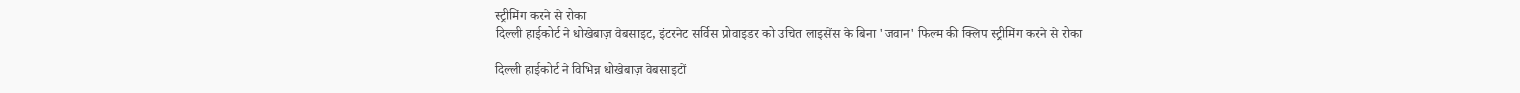स्ट्रीमिंग करने से रोका
दिल्ली हाईकोर्ट ने धोखेबाज़ वेबसाइट, इंटरनेट सर्विस प्रोवाइडर को उचित लाइसेंस के बिना 'जवान' फिल्म की क्लिप स्ट्रीमिंग करने से रोका

दिल्ली हाईकोर्ट ने विभिन्न धोखेबाज़ वेबसाइटों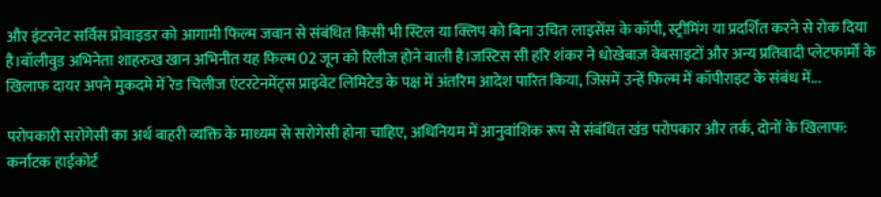और इंटरनेट सर्विस प्रोवाइडर को आगामी फिल्म जवान से संबंधित किसी भी स्टिल या क्लिप को बिना उचित लाइसेंस के कॉपी, स्ट्रीमिंग या प्रदर्शित करने से रोक दिया है।बॉलीवुड अभिनेता शाहरुख खान अभिनीत यह फिल्म 02 जून को रिलीज होने वाली है।जस्टिस सी हरि शंकर ने धोखेबाज़ वेबसाइटों और अन्य प्रतिवादी प्लेटफार्मों के खिलाफ दायर अपने मुकदमे में रेड चिलीज एंटरटेनमेंट्स प्राइवेट लिमिटेड के पक्ष में अंतरिम आदेश पारित किया, जिसमें उन्हें फिल्म में कॉपीराइट के संबंध में...

परोपकारी सरोगेसी का अर्थ बाहरी व्यक्ति के माध्यम से सरोगेसी होना चाहिए, अधिनियम में आनुवांशिक रूप से संबंधित खंड परोपकार और तर्क, दोनों के खिलाफ: कर्नाटक हाईकोर्ट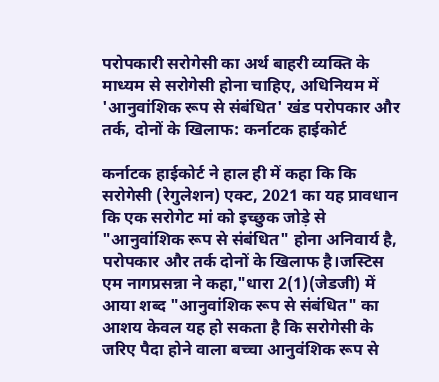परोपकारी सरोगेसी का अर्थ बाहरी व्यक्ति के माध्यम से सरोगेसी होना चाहिए, अधिनियम में 'आनुवांशिक रूप से संबंधित' खंड परोपकार और तर्क, दोनों के खिलाफ: कर्नाटक हाईकोर्ट

कर्नाटक हाईकोर्ट ने हाल ही में कहा कि कि सरोगेसी (रेगुलेशन) एक्‍ट, 2021 का यह प्रावधान कि एक सरोगेट मां को इच्छुक जोड़े से "आनुवांशिक रूप से संबंधित" होना अनिवार्य है, परोपकार और तर्क दोनों के खिलाफ है।जस्टिस एम नागप्रसन्ना ने कहा,"धारा 2(1)(जेडजी) में आया शब्द "आनुवांशिक रूप से संबंधित" का आशय केवल यह हो सकता है कि सरोगेसी के जर‌िए पैदा होने वाला बच्चा आनुवंशिक रूप से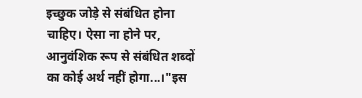इच्छुक जोड़े से संबंधित होना चाहिए। ऐसा ना होने पर, आनुवंशिक रूप से संबंधित शब्दों का कोई अर्थ नहीं होगा...।"इस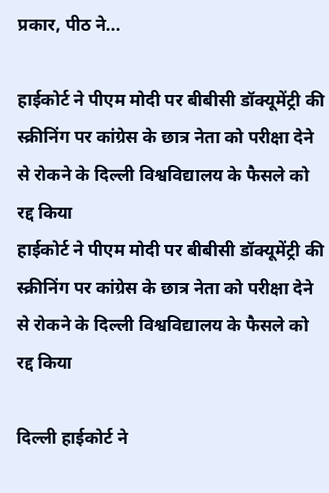प्रकार, पीठ ने...

हाईकोर्ट ने पीएम मोदी पर बीबीसी डॉक्यूमेंट्री की स्क्रीनिंग पर कांग्रेस के छात्र नेता को परीक्षा देने से रोकने के दिल्ली विश्वविद्यालय के फैसले को रद्द किया
हाईकोर्ट ने पीएम मोदी पर बीबीसी डॉक्यूमेंट्री की स्क्रीनिंग पर कांग्रेस के छात्र नेता को परीक्षा देने से रोकने के दिल्ली विश्वविद्यालय के फैसले को रद्द किया

दिल्ली हाईकोर्ट ने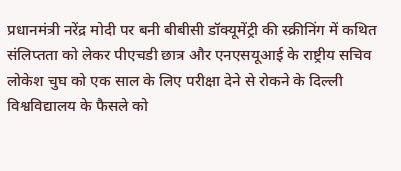प्रधानमंत्री नरेंद्र मोदी पर बनी बीबीसी डॉक्यूमेंट्री की स्क्रीनिंग में कथित संलिप्तता को लेकर पीएचडी छात्र और एनएसयूआई के राष्ट्रीय सचिव लोकेश चुघ को एक साल के लिए परीक्षा देने से रोकने के दिल्ली विश्वविद्यालय के फैसले को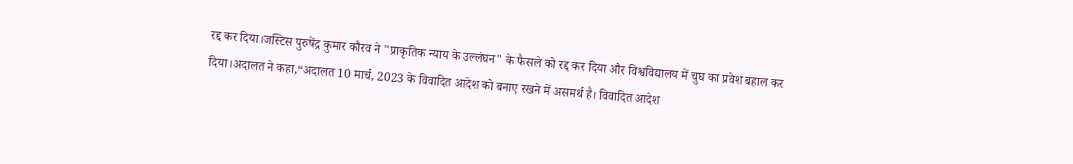रद्द कर दिया।जस्टिस पुरुषेंद्र कुमार कौरव ने "प्राकृतिक न्याय के उल्लंघन" के फैसले को रद्द कर दिया और विश्वविद्यालय में चुघ का प्रवेश बहाल कर दिया।अदालत ने कहा,“अदालत 10 मार्च, 2023 के विवादित आदेश को बनाए रखने में असमर्थ है। विवादित आदेश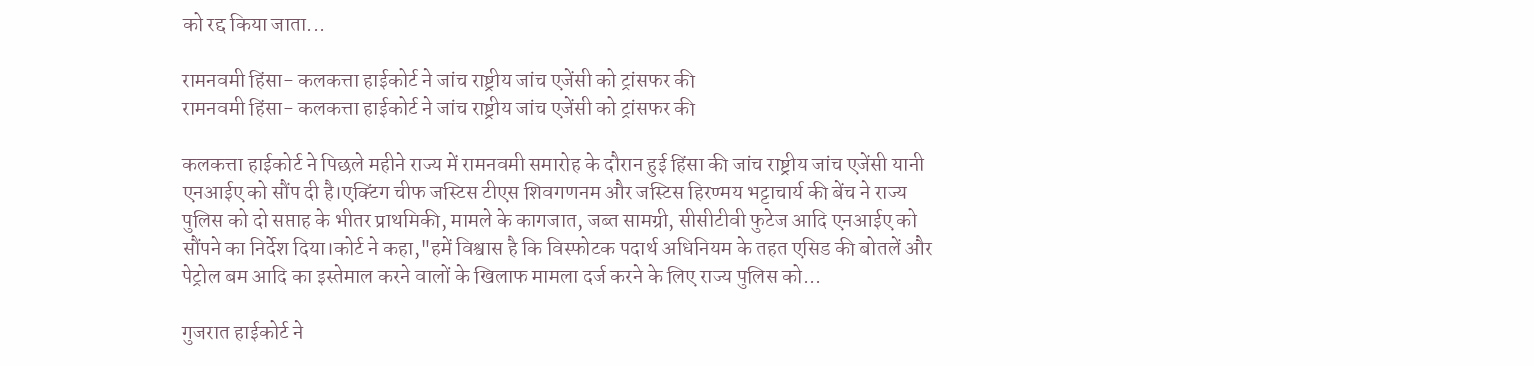को रद्द किया जाता...

रामनवमी हिंसा- कलकत्ता हाईकोर्ट ने जांच राष्ट्रीय जांच एजेंसी को ट्रांसफर की
रामनवमी हिंसा- कलकत्ता हाईकोर्ट ने जांच राष्ट्रीय जांच एजेंसी को ट्रांसफर की

कलकत्ता हाईकोर्ट ने पिछले महीने राज्य में रामनवमी समारोह के दौरान हुई हिंसा की जांच राष्ट्रीय जांच एजेंसी यानी एनआईए को सौंप दी है।एक्टिंग चीफ जस्टिस टीएस शिवगणनम और जस्टिस हिरण्मय भट्टाचार्य की बेंच ने राज्य पुलिस को दो सप्ताह के भीतर प्राथमिकी, मामले के कागजात, जब्त सामग्री, सीसीटीवी फुटेज आदि एनआईए को सौंपने का निर्देश दिया।कोर्ट ने कहा,"हमें विश्वास है कि विस्फोटक पदार्थ अधिनियम के तहत एसिड की बोतलें और पेट्रोल बम आदि का इस्तेमाल करने वालों के खिलाफ मामला दर्ज करने के लिए राज्य पुलिस को...

गुजरात हाईकोर्ट ने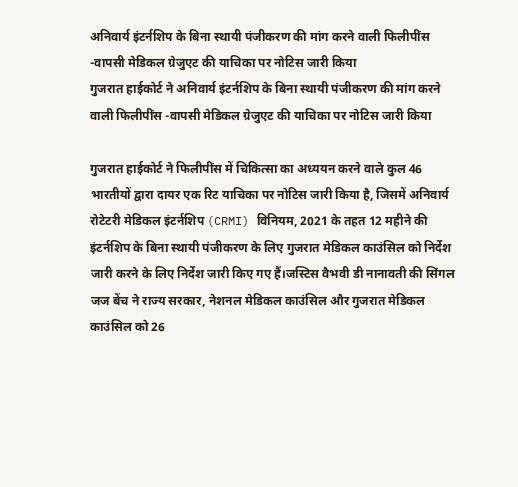अनिवार्य इंटर्नशिप के बिना स्थायी पंजीकरण की मांग करने वाली फिलीपींस -वापसी मेडिकल ग्रेजुएट की याचिका पर नोटिस जारी किया
गुजरात हाईकोर्ट ने अनिवार्य इंटर्नशिप के बिना स्थायी पंजीकरण की मांग करने वाली फिलीपींस -वापसी मेडिकल ग्रेजुएट की याचिका पर नोटिस जारी किया

गुजरात हाईकोर्ट ने फिलीपींस में चिकित्सा का अध्ययन करने वाले कुल 46 भारतीयों द्वारा दायर एक रिट याचिका पर नोटिस जारी किया है, जिसमें अनिवार्य रोटेटरी मेडिकल इंटर्नशिप (CRMI) विनियम, 2021 के तहत 12 महीने की इंटर्नशिप के बिना स्थायी पंजीकरण के लिए गुजरात मेडिकल काउंसिल को निर्देश जारी करने के लिए निर्देश जारी किए गए हैं।जस्टिस वैभवी डी नानावती की सिंगल जज बेंच ने राज्य सरकार, नेशनल मेडिकल काउंसिल और गुजरात मेडिकल काउंसिल को 26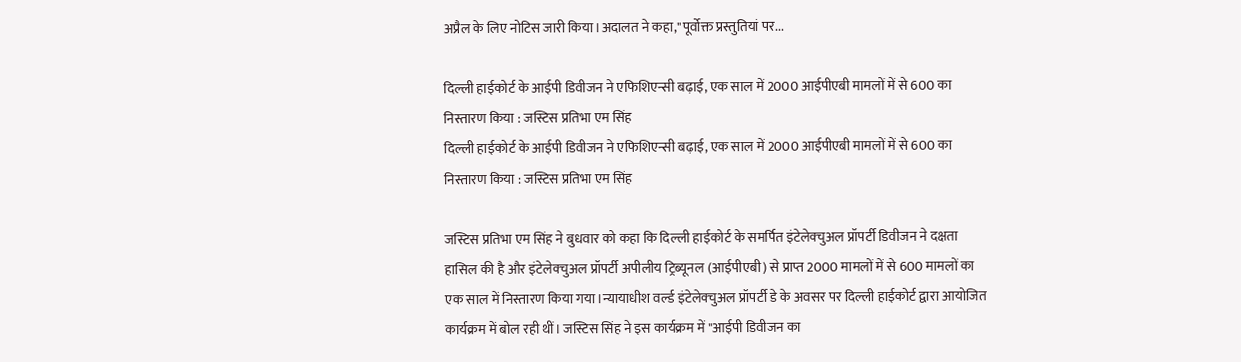अप्रैल के लिए नोटिस जारी किया।अदालत ने कहा,"पूर्वोक्त प्रस्तुतियां पर...

दिल्ली हाईकोर्ट के आईपी डिवीजन ने एफिशिएन्सी बढ़ाई, एक साल में 2000 आईपीएबी मामलों में से 600 का निस्तारण किया : जस्टिस प्रतिभा एम सिंह
दिल्ली हाईकोर्ट के आईपी डिवीजन ने एफिशिएन्सी बढ़ाई, एक साल में 2000 आईपीएबी मामलों में से 600 का निस्तारण किया : जस्टिस प्रतिभा एम सिंह

जस्टिस प्रतिभा एम सिंह ने बुधवार को कहा कि दिल्ली हाईकोर्ट के समर्पित इंटेलेक्चुअल प्रॉपर्टी डिवीजन ने दक्षता हासिल की है और इंटेलेक्चुअल प्रॉपर्टी अपीलीय ट्रिब्यूनल (आईपीएबी) से प्राप्त 2000 मामलों में से 600 मामलों का एक साल में निस्तारण किया गया।न्यायाधीश वर्ल्ड इंटेलेक्चुअल प्रॉपर्टी डे के अवसर पर दिल्ली हाईकोर्ट द्वारा आयोजित कार्यक्रम में बोल रही थीं। जस्टिस सिंह ने इस कार्यक्रम में "आईपी डिवीजन का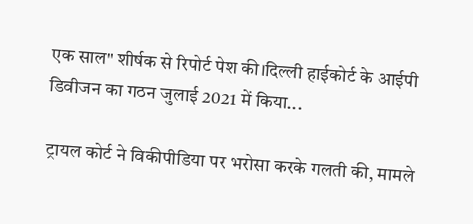एक साल" शीर्षक से रिपोर्ट पेश की।दिल्ली हाईकोर्ट के आईपी डिवीजन का गठन जुलाई 2021 में किया...

ट्रायल कोर्ट ने विकीपीडिया पर भरोसा करके गलती की, मामले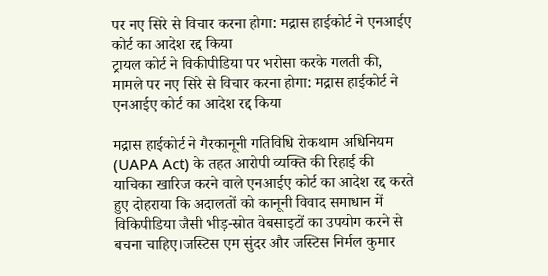पर नए सिरे से विचार करना होगा: मद्रास हाईकोर्ट ने एनआईए कोर्ट का आदेश रद्द किया
ट्रायल कोर्ट ने विकीपीडिया पर भरोसा करके गलती की, मामले पर नए सिरे से विचार करना होगा: मद्रास हाईकोर्ट ने एनआईए कोर्ट का आदेश रद्द किया

मद्रास हाईकोर्ट ने गैरकानूनी गतिविधि रोकथाम अधिनियम (UAPA Act) के तहत आरोपी व्यक्ति की रिहाई की याचिका खारिज करने वाले एनआईए कोर्ट का आदेश रद्द करते हुए दोहराया कि अदालतों को कानूनी विवाद समाधान में विकिपीडिया जैसी भीड़-स्रोत वेबसाइटों का उपयोग करने से बचना चाहिए।जस्टिस एम सुंदर और जस्टिस निर्मल कुमार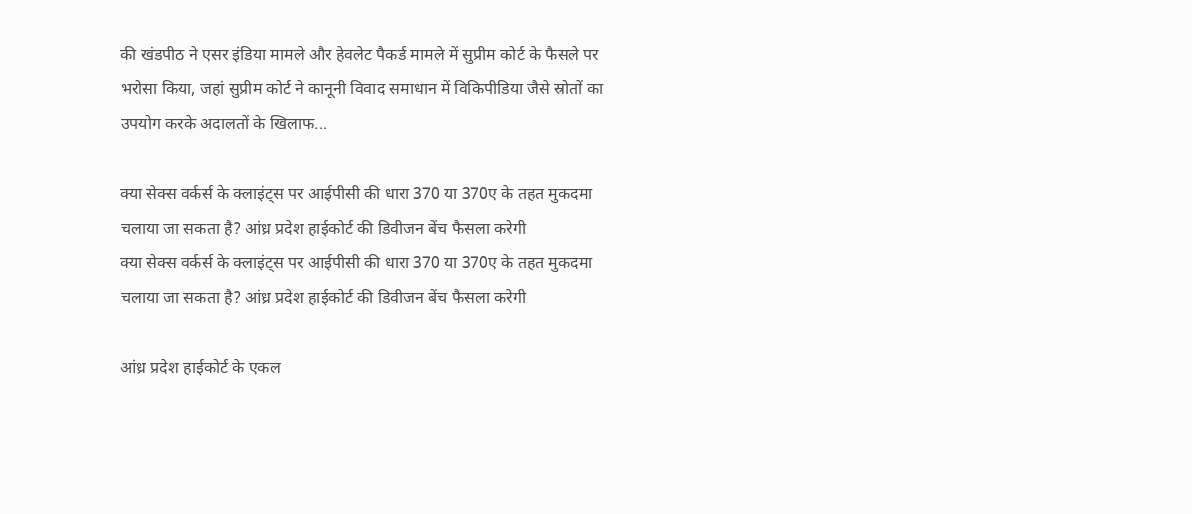की खंडपीठ ने एसर इंडिया मामले और हेवलेट पैकर्ड मामले में सुप्रीम कोर्ट के फैसले पर भरोसा किया, जहां सुप्रीम कोर्ट ने कानूनी विवाद समाधान में विकिपीडिया जैसे स्रोतों का उपयोग करके अदालतों के खिलाफ...

क्या सेक्स वर्कर्स के क्लाइंट्स पर आईपीसी की धारा 370 या 370ए के तहत मुकदमा चलाया जा सकता है? आंध्र प्रदेश हाईकोर्ट की डिवीजन बेंच फैसला करेगी
क्या सेक्स वर्कर्स के क्लाइंट्स पर आईपीसी की धारा 370 या 370ए के तहत मुकदमा चलाया जा सकता है? आंध्र प्रदेश हाईकोर्ट की डिवीजन बेंच फैसला करेगी

आंध्र प्रदेश हाईकोर्ट के एकल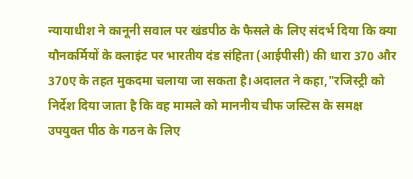न्यायाधीश ने कानूनी सवाल पर खंडपीठ के फैसले के लिए संदर्भ दिया कि क्या यौनकर्मियों के क्लाइंट पर भारतीय दंड संहिता (आईपीसी) की धारा 370 और 370ए के तहत मुकदमा चलाया जा सकता है।अदालत ने कहा,"रजिस्ट्री को निर्देश दिया जाता है कि वह मामले को माननीय चीफ जस्टिस के समक्ष उपयुक्त पीठ के गठन के लिए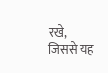रखे, जिससे यह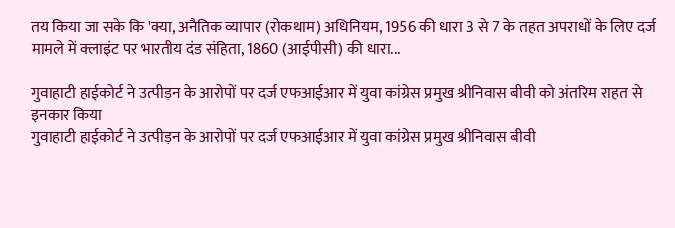तय किया जा सके कि 'क्या, अनैतिक व्यापार (रोकथाम) अधिनियम, 1956 की धारा 3 से 7 के तहत अपराधों के लिए दर्ज मामले में क्लाइंट पर भारतीय दंड संहिता, 1860 (आईपीसी) की धारा...

गुवाहाटी हाईकोर्ट ने उत्पीड़न के आरोपों पर दर्ज एफआईआर में युवा कांग्रेस प्रमुख श्रीनिवास बीवी को अंतरिम राहत से इनकार किया
गुवाहाटी हाईकोर्ट ने उत्पीड़न के आरोपों पर दर्ज एफआईआर में युवा कांग्रेस प्रमुख श्रीनिवास बीवी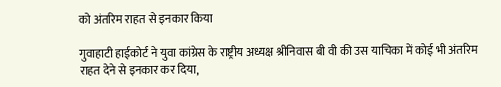को अंतरिम राहत से इनकार किया

गुवाहाटी हाईकोर्ट ने युवा कांग्रेस के राष्ट्रीय अध्यक्ष श्रीनिवास बी वी की उस याचिका में कोई भी अंतरिम राहत देने से इनकार कर दिया,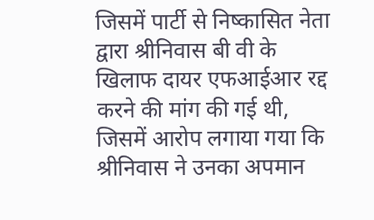जिसमें पार्टी से निष्कासित नेता द्वारा श्रीनिवास बी वी के खिलाफ दायर एफआईआर रद्द करने की मांग की गई थी, जिसमें आरोप लगाया गया कि श्रीनिवास ने उनका अपमान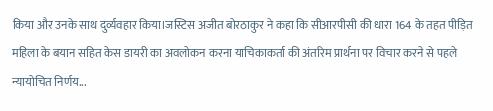किया और उनके साथ दुर्व्यवहार किया।जस्टिस अजीत बोरठाकुर ने कहा कि सीआरपीसी की धारा 164 के तहत पीड़ित महिला के बयान सहित केस डायरी का अवलोकन करना याचिकाकर्ता की अंतरिम प्रार्थना पर विचार करने से पहले न्यायोचित निर्णय...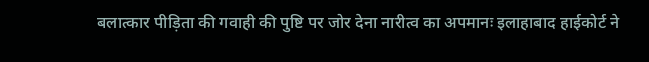बलात्कार पीड़िता की गवाही की पुष्टि पर जोर देना नारीत्व का अपमानः इलाहाबाद हाईकोर्ट ने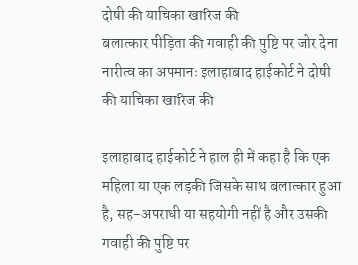दोषी की याचिका खारिज की
बलात्कार पीड़िता की गवाही की पुष्टि पर जोर देना नारीत्व का अपमानः इलाहाबाद हाईकोर्ट ने दोषी की याचिका खारिज की

इलाहाबाद हाईकोर्ट ने हाल ही में कहा है कि एक महिला या एक लड़की जिसके साथ बलात्कार हुआ है, सह-अपराधी या सहयोगी नहीं है और उसकी गवाही की पुष्टि पर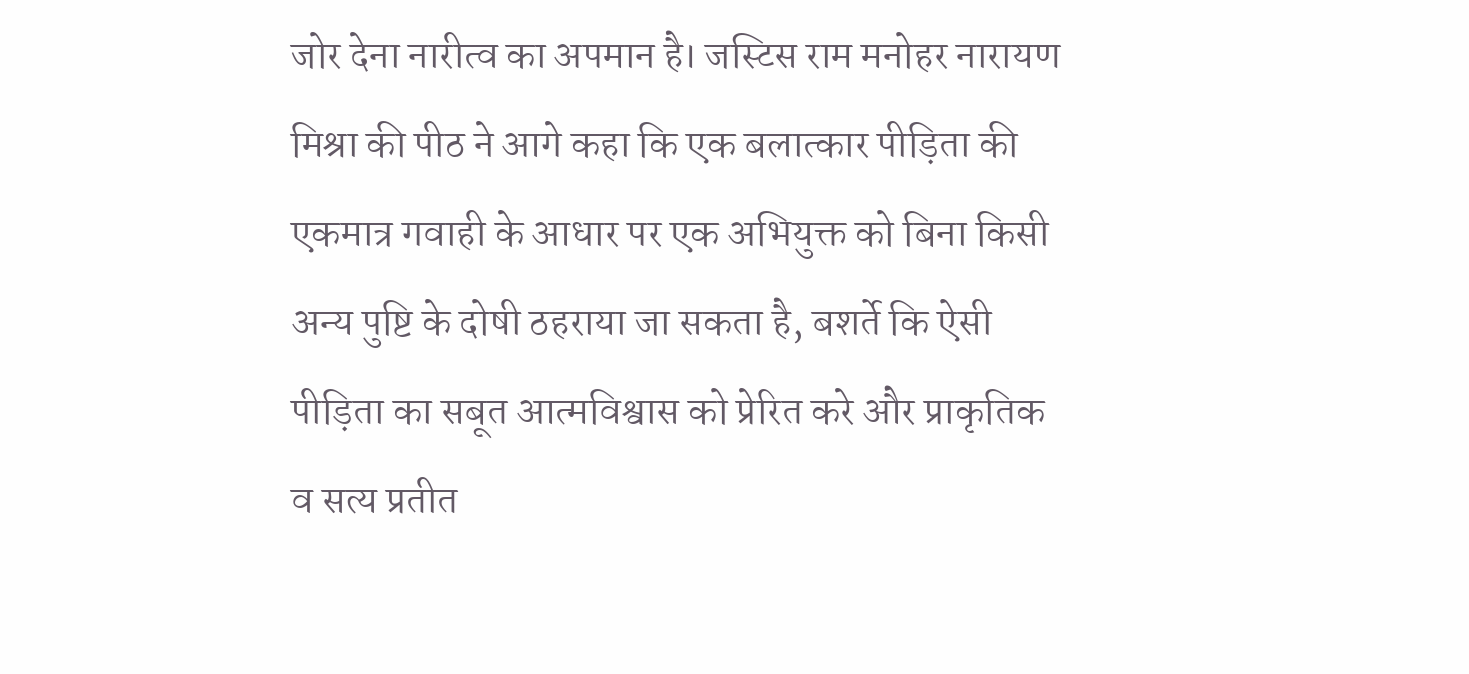जोर देना नारीत्व का अपमान है। जस्टिस राम मनोहर नारायण मिश्रा की पीठ ने आगे कहा कि एक बलात्कार पीड़िता की एकमात्र गवाही के आधार पर एक अभियुक्त को बिना किसी अन्य पुष्टि के दोषी ठहराया जा सकता है, बशर्ते कि ऐसी पीड़िता का सबूत आत्मविश्वास को प्रेरित करे और प्राकृतिक व सत्य प्रतीत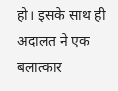हो। इसके साथ ही अदालत ने एक बलात्कार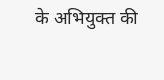के अभियुक्त की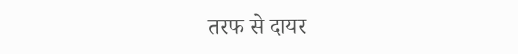तरफ से दायर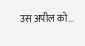उस अपील को...